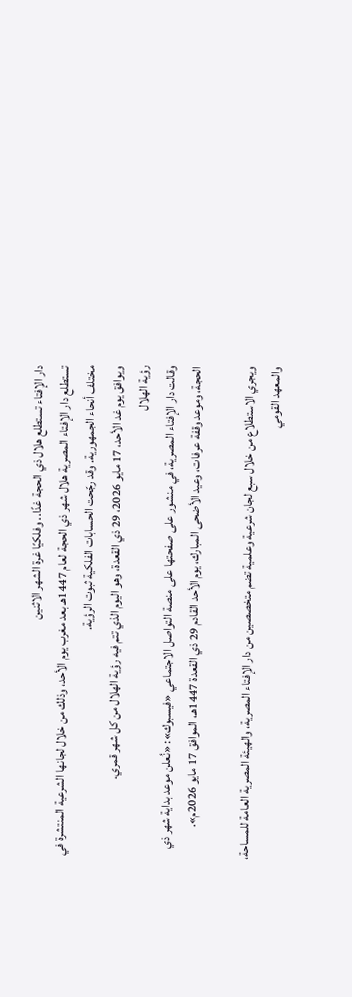دار الإفتاء تستطلع هلال ذي الحجة غدًا.. وفلكيًا غرة الشهر الاثنين
تستطلع دار الإفتاء المصرية هلال شهر ذي الحجة لعام 1447هـ بعد مغرب يوم الأحد، وذلك من خلال لجانها الشرعية المنتشرة في مختلف أنحاء الجمهورية. وقد رجّحت الحسابات الفلكية ثبوت الرؤية.
ويوافق يوم غد الأحد، 17 مايو 2026، 29 ذي القعدة، وهو اليوم الذي تتم فيه رؤية الهلال من كل شهر قمري.
رؤية الهلال
وقالت دار الإفتاء المصرية، في منشور على صفحتها على منصة التواصل الاجتماعي «فيسبوك»: «نُعلن موعد بداية شهر ذي الحجة، وموعد وقفة عرفات، وعيد الأضحى المبارك، يوم الأحد القادم 29 ذي القعدة 1447هـ، الموافق 17 مايو 2026م».

ويجري الاستطلاع من خلال سبع لجان شرعية وعلمية تضم متخصصين من دار الإفتاء المصرية، والهيئة المصرية العامة للمساحة، والمعهد القومي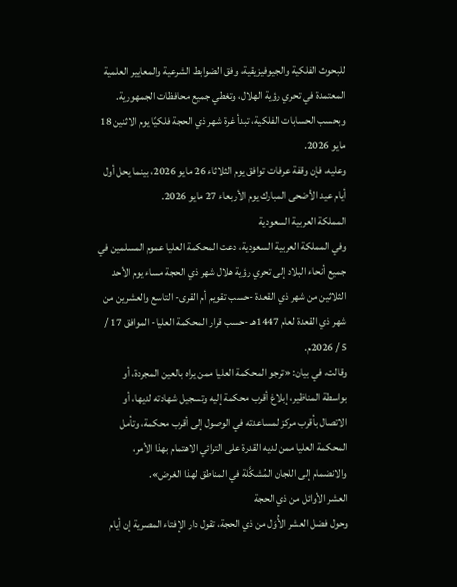للبحوث الفلكية والجيوفيزيقية، وفق الضوابط الشرعية والمعايير العلمية المعتمدة في تحري رؤية الهلال، وتغطي جميع محافظات الجمهورية.
وبحسب الحسابات الفلكية، تبدأ غرة شهر ذي الحجة فلكيًا يوم الاثنين 18 مايو 2026.
وعليه، فإن وقفة عرفات توافق يوم الثلاثاء 26 مايو 2026، بينما يحل أول أيام عيد الأضحى المبارك يوم الأربعاء 27 مايو 2026.
المملكة العربية السعودية
وفي المملكة العربية السعودية، دعت المحكمة العليا عموم المسلمين في جميع أنحاء البلاد إلى تحري رؤية هلال شهر ذي الحجة مساء يوم الأحد الثلاثين من شهر ذي القعدة -حسب تقويم أم القرى- التاسع والعشرين من شهر ذي القعدة لعام 1447هـ -حسب قرار المحكمة العليا- الموافق 17 / 5 / 2026م.
وقالت، في بيان: «ترجو المحكمة العليا ممن يراه بالعين المجردة، أو بواسطة المناظير، إبلاغ أقرب محكمة إليه وتسجيل شهادته لديها، أو الاتصال بأقرب مركز لمساعدته في الوصول إلى أقرب محكمة، وتأمل المحكمة العليا ممن لديه القدرة على الترائي الاهتمام بهذا الأمر، والانضمام إلى اللجان المُشكَّلة في المناطق لهذا الغرض».
العشر الأوائل من ذي الحجة
وحول فضل العشر الأُوَل من ذي الحجة، تقول دار الإفتاء المصرية إن أيام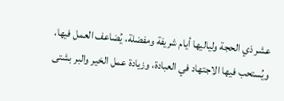عشر ذي الحجة ولياليها أيام شريفة ومفضلة، يُضاعف العمل فيها، ويُستحب فيها الاجتهاد في العبادة، وزيادة عمل الخير والبر بشتى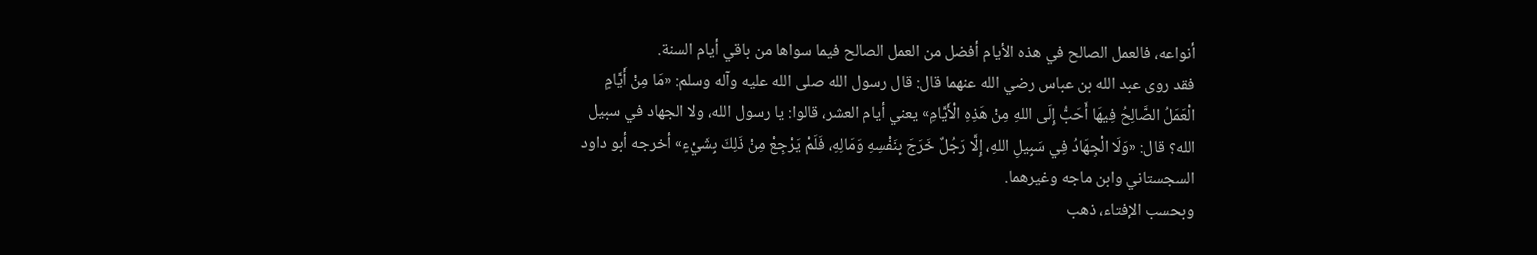أنواعه، فالعمل الصالح في هذه الأيام أفضل من العمل الصالح فيما سواها من باقي أيام السنة.
فقد روى عبد الله بن عباس رضي الله عنهما قال: قال رسول الله صلى الله عليه وآله وسلم: «مَا مِنْ أَيَّامٍ الْعَمَلُ الصَّالِحُ فِيهَا أَحَبُّ إِلَى اللهِ مِنْ هَذِهِ الْأَيَّامِ» يعني أيام العشر، قالوا: يا رسول الله، ولا الجهاد في سبيل الله؟ قال: «وَلَا الْجِهَادُ فِي سَبِيلِ اللهِ، إِلَّا رَجُلٌ خَرَجَ بِنَفْسِهِ وَمَالِهِ، فَلَمْ يَرْجِعْ مِنْ ذَلِكَ بِشَيْءٍ» أخرجه أبو داود السجستاني وابن ماجه وغيرهما.
وبحسب الإفتاء، ذهب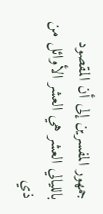جمهور المفسرين إلى أن المقصود بالليالي العشر هي العشر الأوائل من ذي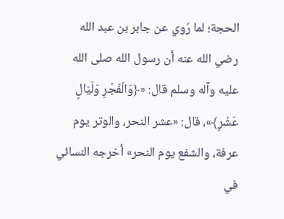الحجة؛ لما رُوي عن جابر بن عبد الله رضي الله عنه أن رسول الله صلى الله عليه وآله وسلم قال: «﴿وَالْفَجْرِ وَلَيَالٍ عَشْرٍ﴾»، قال: «عشر النحر، والوتر يوم عرفة، والشفع يوم النحر» أخرجه النسائي في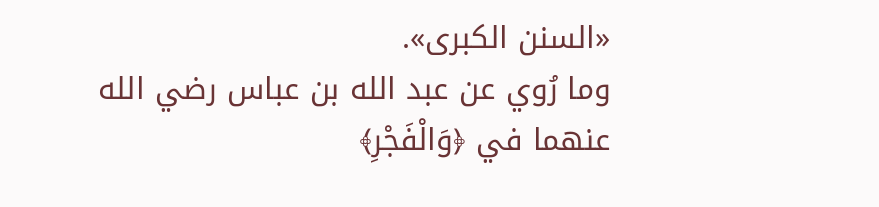«السنن الكبرى».
وما رُوي عن عبد الله بن عباس رضي الله عنهما في ﴿وَالْفَجْرِ﴾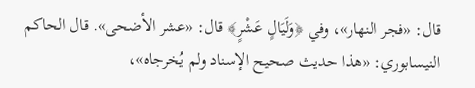قال: «فجر النهار»، وفي ﴿وَلَيَالٍ عَشْرٍ﴾ قال: «عشر الأضحى». قال الحاكم النيسابوري: «هذا حديث صحيح الإسناد ولم يُخرجاه»،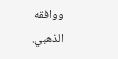ووافقه الذهبي.